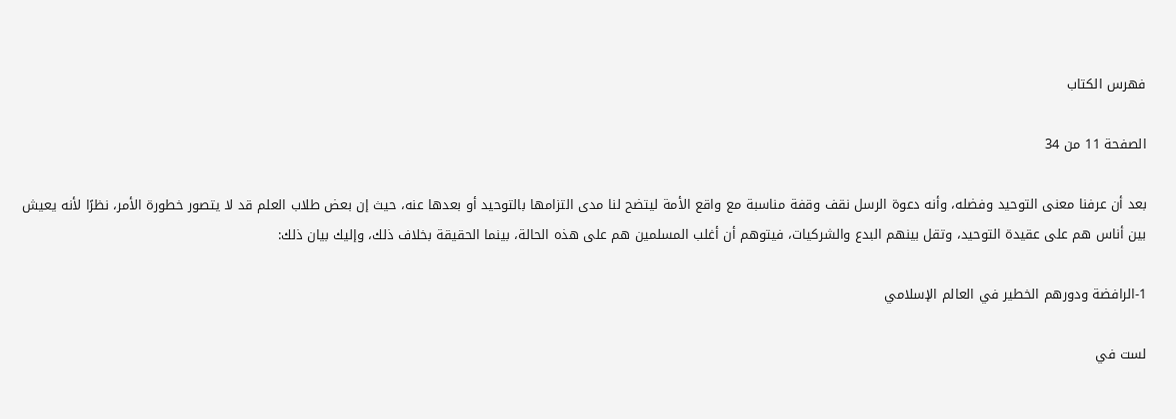فهرس الكتاب

الصفحة 11 من 34

بعد أن عرفنا معنى التوحيد وفضله، وأنه دعوة الرسل نقف وقفة مناسبة مع واقع الأمة ليتضح لنا مدى التزامها بالتوحيد أو بعدها عنه، حيث إن بعض طلاب العلم قد لا يتصور خطورة الأمر، نظرًا لأنه يعيش بين أناس هم على عقيدة التوحيد، وتقل بينهم البدع والشركيات، فيتوهم أن أغلب المسلمين هم على هذه الحالة، بينما الحقيقة بخلاف ذلك، وإليك بيان ذلك:

1-الرافضة ودورهم الخطير في العالم الإسلامي

لست في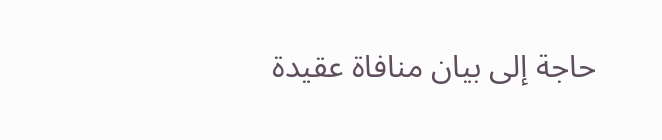حاجة إلى بيان منافاة عقيدة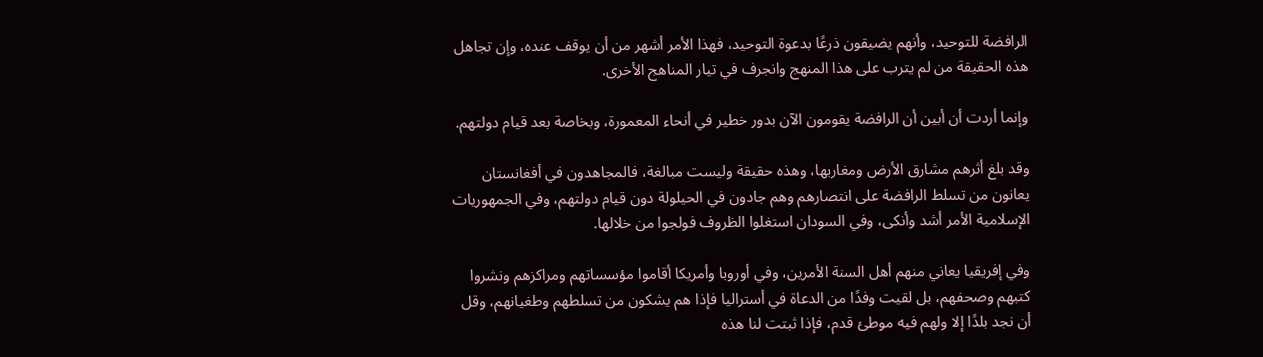الرافضة للتوحيد، وأنهم يضيقون ذرعًا بدعوة التوحيد، فهذا الأمر أشهر من أن يوقف عنده، وإن تجاهل هذه الحقيقة من لم يترب على هذا المنهج وانجرف في تيار المناهج الأخرى.

وإنما أردت أن أبين أن الرافضة يقومون الآن بدور خطير في أنحاء المعمورة، وبخاصة بعد قيام دولتهم.

وقد بلغ أثرهم مشارق الأرض ومغاربها، وهذه حقيقة وليست مبالغة، فالمجاهدون في أفغانستان يعانون من تسلط الرافضة على انتصارهم وهم جادون في الحيلولة دون قيام دولتهم، وفي الجمهوريات الإسلامية الأمر أشد وأنكى، وفي السودان استغلوا الظروف فولجوا من خلالها.

وفي إفريقيا يعاني منهم أهل السنة الأمرين، وفي أوروبا وأمريكا أقاموا مؤسساتهم ومراكزهم ونشروا كتبهم وصحفهم، بل لقيت وفدًا من الدعاة في أستراليا فإذا هم يشكون من تسلطهم وطغيانهم، وقل أن نجد بلدًا إلا ولهم فيه موطئ قدم، فإذا ثبتت لنا هذه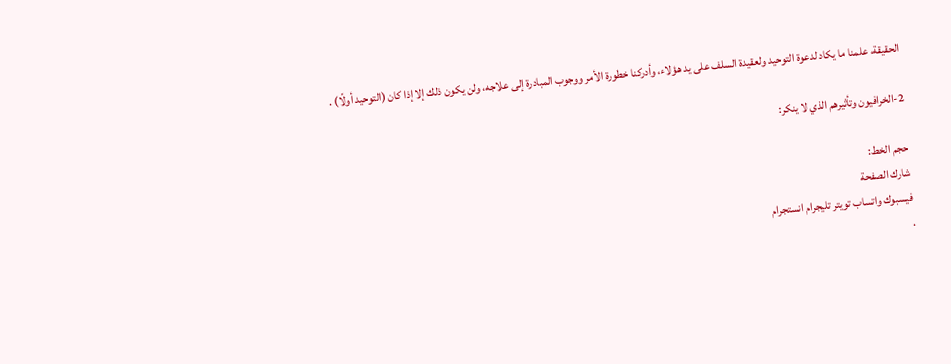الحقيقة، علمنا ما يكاد لدعوة التوحيد ولعقيدة السلف على يد هؤلاء، وأدركنا خطورة الأمر ووجوب المبادرة إلى علاجه، ولن يكون ذلك إلا إذا كان (التوحيد أولًا) .

2-الخرافيون وتأثيرهم الذي لا ينكر:

حجم الخط:
شارك الصفحة
فيسبوك واتساب تويتر تليجرام انستجرام
.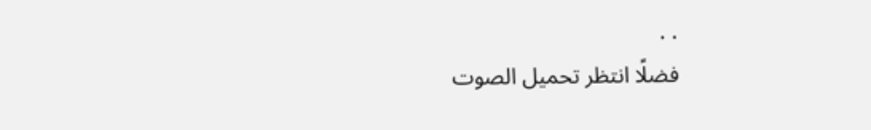. .
فضلًا انتظر تحميل الصوت